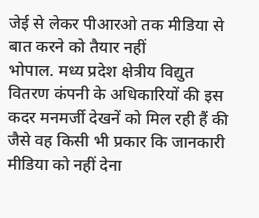जेई से लेकर पीआरओ तक मीडिया से बात करने को तैयार नहीं
भोपाल. मध्य प्रदेश क्षेत्रीय विद्युत वितरण कंपनी के अधिकारियों की इस कदर मनमर्जी देखनें को मिल रही हैं की जैसे वह किसी भी प्रकार कि जानकारी मीडिया को नहीं देना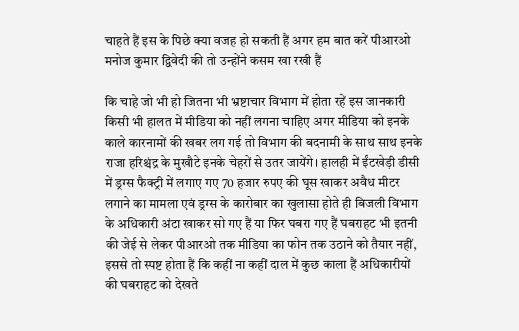चाहते हैं इस के पिछे क्या वजह हो सकती हैं अगर हम बात करें पीआरओ मनोज कुमार द्विवेदी की तो उन्होंने कसम खा रखी हैं

कि चाहे जो भी हो जितना भी भ्रष्टाचार विभाग में होता रहें इस जानकारी किसी भी हालत में मीडिया को नहीं लगना चाहिए अगर मीडिया को इनके काले कारनामों की खबर लग गई तो विभाग की बदनामी के साथ साथ इनके राजा हरिश्चंद्र के मुखौटे इनके चेहरों से उतर जायेंगे। हालही में ईंटखेड़ी डीसी में ड्रग्स फैक्ट्री में लगाए गए 70 हजार रुपए की घूस खाकर अवैध मीटर लगाने का मामला एवं ड्रग्स के कारोबार का खुलासा होते ही बिजली विभाग के अधिकारी अंटा खाकर सो गए हैं या फिर घबरा गए हैं घबराहट भी इतनी की जेई से लेकर पीआरओ तक मीडिया का फोन तक उठाने को तैयार नहीं, इससे तो स्पष्ट होता हैं कि कहीं ना कहीं दाल में कुछ काला हैं अधिकारीयों की घबराहट को देखते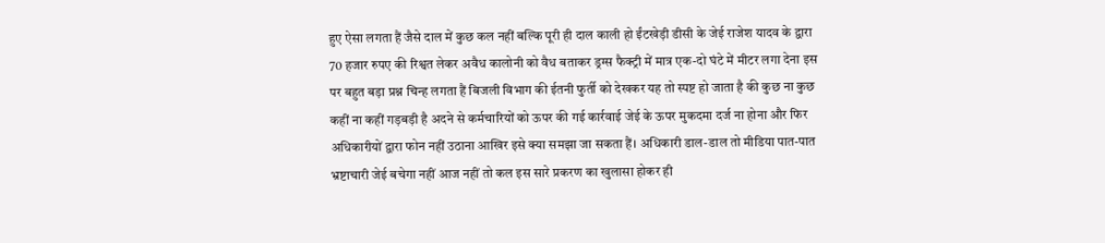हुए ऐसा लगता हैं जैसे दाल में कुछ कल नहीं बल्कि पूरी ही दाल काली हो ईंटखेड़ी डीसी के जेई राजेश यादव के द्वारा 70 हजार रुपए की रिश्वत लेकर अवैध कालोनी को वैध बताकर ड्रग्स फैक्ट्री में मात्र एक-दो घंटे में मीटर लगा देना इस पर बहुत बड़ा प्रश्न चिन्ह लगता हैं बिजली विभाग की ईतनी फुर्ती को देखकर यह तो स्पष्ट हो जाता है की कुछ ना कुछ कहीं ना कहीं गड़बड़ी है अदने से कर्मचारियों को ऊपर की गई कार्रवाई जेई के ऊपर मुकदमा दर्ज ना होना और फिर अधिकारीयों द्वारा फोन नहीं उठाना आखिर इसे क्या समझा जा सकता हैं। अधिकारी डाल-डाल तो मीडिया पात-पात भ्रष्टाचारी जेई बचेगा नहीं आज नहीं तो कल इस सारे प्रकरण का खुलासा होकर ही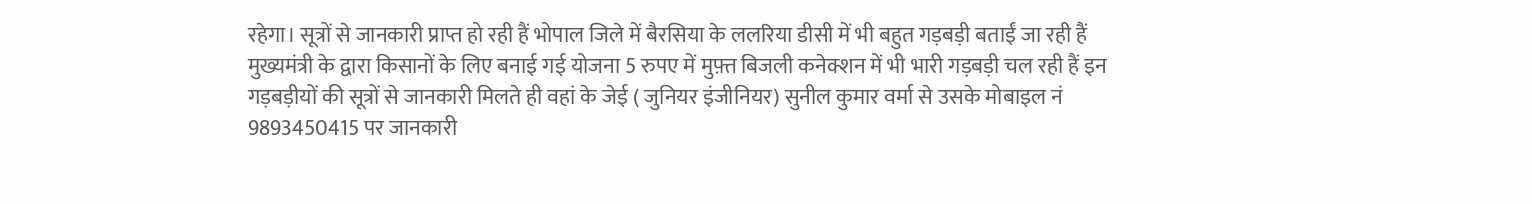रहेगा। सूत्रों से जानकारी प्राप्त हो रही हैं भोपाल जिले में बैरसिया के ललरिया डीसी में भी बहुत गड़बड़ी बताईं जा रही हैं मुख्यमंत्री के द्वारा किसानों के लिए बनाई गई योजना 5 रुपए में मुफ़्त बिजली कनेक्शन में भी भारी गड़बड़ी चल रही हैं इन गड़बड़ीयों की सूत्रों से जानकारी मिलते ही वहां के जेई ( जुनियर इंजीनियर) सुनील कुमार वर्मा से उसके मोबाइल नं 9893450415 पर जानकारी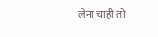लेना चाही तो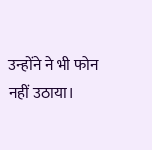उन्होंने ने भी फोन नहीं उठाया।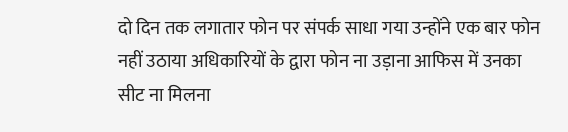दो दिन तक लगातार फोन पर संपर्क साधा गया उन्होंने एक बार फोन नहीं उठाया अधिकारियों के द्वारा फोन ना उड़ाना आफिस में उनका सीट ना मिलना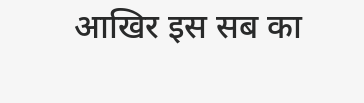आखिर इस सब का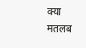क्या मतलब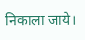निकाला जाये।